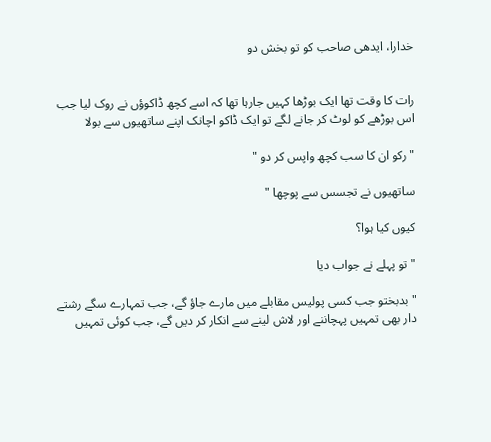خدارا، ایدھی صاحب کو تو بخش دو


رات کا وقت تھا ایک بوڑھا کہیں جارہا تھا کہ اسے کچھ ڈاکوؤں نے روک لیا جب اس بوڑھے کو لوٹ کر جانے لگے تو ایک ڈاکو اچانک اپنے ساتھیوں سے بولا

"رکو ان کا سب کچھ واپس کر دو "

ساتھیوں نے تجسس سے پوچھا "

کیوں کیا ہوا؟

"تو پہلے نے جواب دیا

"بدبختو جب کسی پولیس مقابلے میں مارے جاؤ گے، جب تمہارے سگے رشتے دار بھی تمہیں پہچاننے اور لاش لینے سے انکار کر دیں گے، جب کوئی تمہیں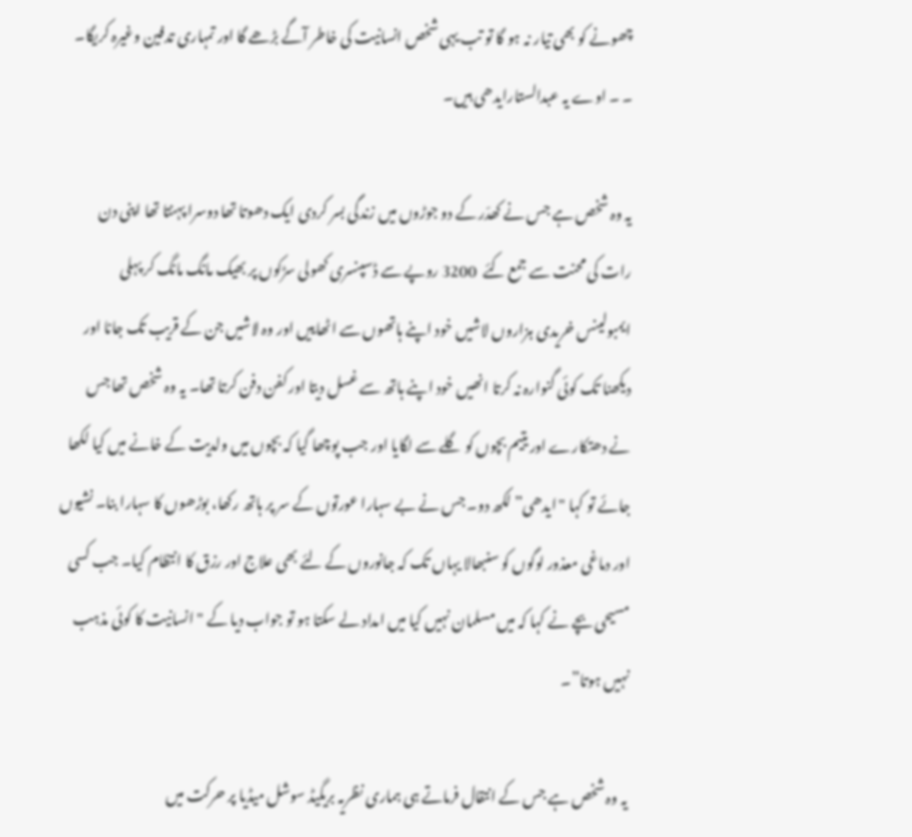چھونے کو بھی تیار نہ ہو گا تو تب یہی شخص انسانیت کی خاطر آگے بڑھے گا اور تمہاری تدفین وغیرہ کریگا۔ ۔ ۔ اوے یہ عبدالستارایدھی ہیں۔

یہ وہ شخص ہے جس نے کھدّر کے دو جوڑوں میں زندگی بسر کردی ایک دھوتا تھا دوسرا پہنتا تھا اپنی دن رات کی محنت سے جمع کئے  3200 روپے سے ڈسپنسری کھولی سڑکوں پر بھیک مانگ مانگ کر پہلی ایمبولینس خریدی ہزاروں لاشیں خود اپنے ہاتھوں سے اٹھاییں اور وہ لاشیں جن کے قریب تک جانا اور دیکھنا تک کوئی گنوارہ نہ کرتا انھیں خود اپنے ہاتھ سے غسل دیتا اور کفن دفن کرتا تھا۔ یہ وہ شخص تھا جس نے دھتکارے اور یتیم بچوں کو گلے سے لگایا اور جب پوچھا گیا کہ بچوں میں ولدیت کے خانے میں کیا لکھا جائے تو کہا "ایدھی” لکھ دو۔ جس نے بے سہارا عورتوں کے سر پر ہاتھ رکھا، بوڑھوں کا سہارا بنا۔ نشیوں اور دماغی معذور لوگوں کو سنبھالا یہاں تک کہ جانوروں کے لئے بھی علاج اور رزق کا انتظام کیا۔ جب کسی مسیحی بچے نے کہا کہ میں مسلمان نہیں کیا میں امداد لے سکتا ہو تو جواب دیا کے "انسانیت کا کوئی مذہب نہیں ہوتا”۔

یہ وہ شخص ہے جس کے انتقال فرماتے ہی ہماری نظریہ بریگیڈ سوشل میڈیا پر حرکت میں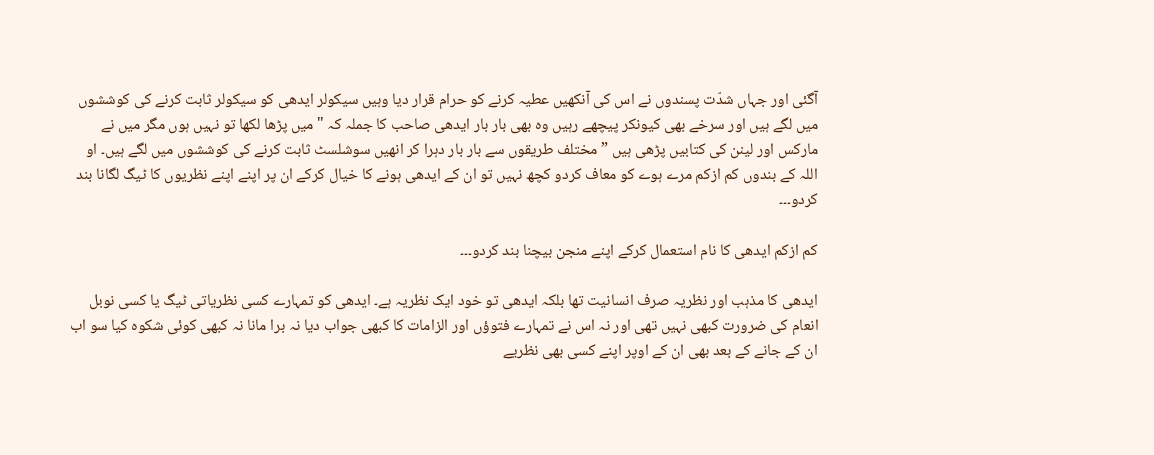آگئی اور جہاں شدّت پسندوں نے اس کی آنکھیں عطیہ کرنے کو حرام قرار دیا وہیں سیکولر ایدھی کو سیکولر ثابت کرنے کی کوششوں میں لگے ہیں اور سرخے بھی کیونکر پیچھے رہیں وہ بھی بار بار ایدھی صاحب کا جملہ کہ "میں پڑھا لکھا تو نہیں ہوں مگر میں نے مارکس اور لینن کی کتابیں پڑھی ہیں ” مختلف طریقوں سے بار بار دہرا کر انھیں سوشلسٹ ثابت کرنے کی کوششوں میں لگے ہیں۔ او اللہ کے بندوں کم ازکم مرے ہوے کو معاف کردو کچھ نہیں تو ان کے ایدھی ہونے کا خیال کرکے ان پر اپنے اپنے نظریوں کا ٹیگ لگانا بند کردو۔۔۔

کم ازکم ایدھی کا نام استعمال کرکے اپنے منجن بیچنا بند کردو۔۔۔

ایدھی کا مذہب اور نظریہ صرف انسانیت تھا بلکہ ایدھی تو خود ایک نظریہ ہے۔ ایدھی کو تمہارے کسی نظریاتی ٹیگ یا کسی نوبل انعام کی ضرورت کبھی نہیں تھی اور نہ اس نے تمہارے فتوؤں اور الزامات کا کبھی جواب دیا نہ برا مانا نہ کبھی کوئی شکوہ کیا سو اب ان کے جانے کے بعد بھی ان کے اوپر اپنے کسی بھی نظریے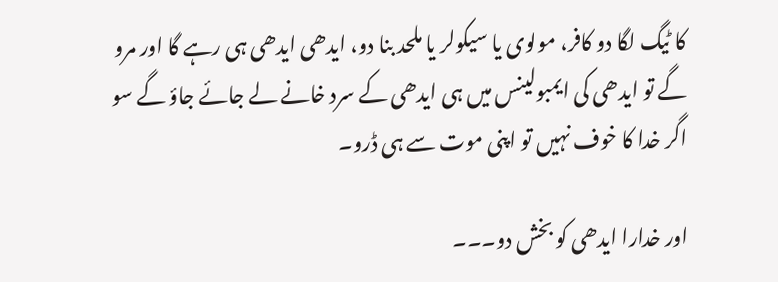کا ٹیگ لگا دو کافر، مولوی یا سیکولر یا ملحد بنا دو، ایدھی ایدھی ہی رہے گا اور مرو گے تو ایدھی کی ایمبولینس میں ہی ایدھی کے سرد خانے لے جائے جاؤ گے سو اگر خدا کا خوف نہیں تو اپنی موت سے ہی ڈرو۔

اور خدارا ایدھی کو بخش دو۔۔۔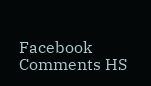Facebook Comments HS